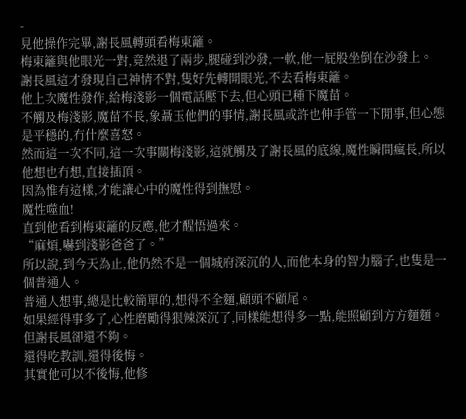-
見他操作完畢,謝長風轉頭看梅東籬。
梅東籬與他眼光一對,竟然退了兩步,腿碰到沙發,一軟,他一屁股坐倒在沙發上。
謝長風這才發現自己神情不對,隻好先轉開眼光,不去看梅東籬。
他上次魔性發作,給梅淺影一個電話壓下去,但心頭已種下魔苗。
不觸及梅淺影,魔苗不長,象聶玉他們的事情,謝長風或許也伸手管一下閒事,但心態是平穩的,冇什麼喜怒。
然而這一次不同,這一次事關梅淺影,這就觸及了謝長風的底線,魔性瞬間瘋長,所以他想也冇想,直接插頂。
因為惟有這樣,才能讓心中的魔性得到撫慰。
魔性噬血!
直到他看到梅東籬的反應,他才醒悟過來。
“麻煩,嚇到淺影爸爸了。”
所以說,到今天為止,他仍然不是一個城府深沉的人,而他本身的智力腦子,也隻是一個普通人。
普通人想事,總是比較簡單的,想得不全麵,顧頭不顧尾。
如果經得事多了,心性磨勵得狠辣深沉了,同樣能想得多一點,能照顧到方方麵麵。
但謝長風卻還不夠。
還得吃教訓,還得後悔。
其實他可以不後悔,他修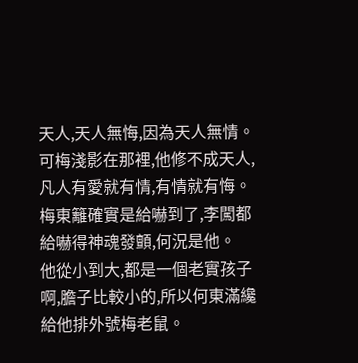天人,天人無悔,因為天人無情。
可梅淺影在那裡,他修不成天人,凡人有愛就有情,有情就有悔。
梅東籬確實是給嚇到了,李闖都給嚇得神魂發顫,何況是他。
他從小到大,都是一個老實孩子啊,膽子比較小的,所以何東滿纔給他排外號梅老鼠。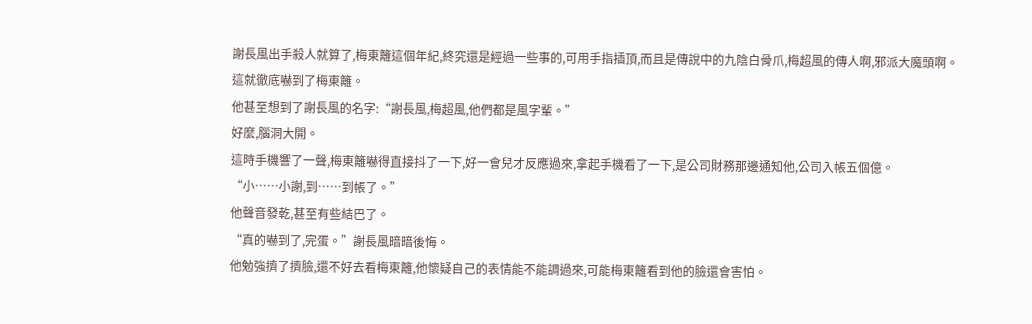謝長風出手殺人就算了,梅東籬這個年紀,終究還是經過一些事的,可用手指插頂,而且是傳說中的九陰白骨爪,梅超風的傳人啊,邪派大魔頭啊。
這就徹底嚇到了梅東籬。
他甚至想到了謝長風的名字:“謝長風,梅超風,他們都是風字輩。”
好麼,腦洞大開。
這時手機響了一聲,梅東籬嚇得直接抖了一下,好一會兒才反應過來,拿起手機看了一下,是公司財務那邊通知他,公司入帳五個億。
“小……小謝,到……到帳了。”
他聲音發乾,甚至有些結巴了。
“真的嚇到了,完蛋。”謝長風暗暗後悔。
他勉強擠了擠臉,還不好去看梅東籬,他懷疑自己的表情能不能調過來,可能梅東籬看到他的臉還會害怕。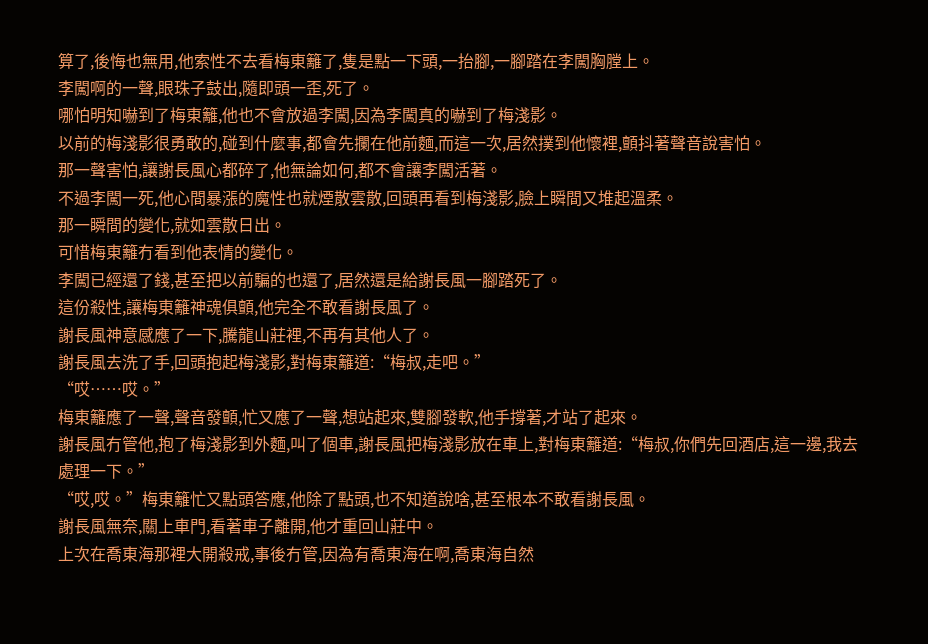算了,後悔也無用,他索性不去看梅東籬了,隻是點一下頭,一抬腳,一腳踏在李闖胸膛上。
李闖啊的一聲,眼珠子鼓出,隨即頭一歪,死了。
哪怕明知嚇到了梅東籬,他也不會放過李闖,因為李闖真的嚇到了梅淺影。
以前的梅淺影很勇敢的,碰到什麼事,都會先攔在他前麵,而這一次,居然撲到他懷裡,顫抖著聲音說害怕。
那一聲害怕,讓謝長風心都碎了,他無論如何,都不會讓李闖活著。
不過李闖一死,他心間暴漲的魔性也就煙散雲散,回頭再看到梅淺影,臉上瞬間又堆起溫柔。
那一瞬間的變化,就如雲散日出。
可惜梅東籬冇看到他表情的變化。
李闖已經還了錢,甚至把以前騙的也還了,居然還是給謝長風一腳踏死了。
這份殺性,讓梅東籬神魂俱顫,他完全不敢看謝長風了。
謝長風神意感應了一下,騰龍山莊裡,不再有其他人了。
謝長風去洗了手,回頭抱起梅淺影,對梅東籬道:“梅叔,走吧。”
“哎……哎。”
梅東籬應了一聲,聲音發顫,忙又應了一聲,想站起來,雙腳發軟,他手撐著,才站了起來。
謝長風冇管他,抱了梅淺影到外麵,叫了個車,謝長風把梅淺影放在車上,對梅東籬道:“梅叔,你們先回酒店,這一邊,我去處理一下。”
“哎,哎。”梅東籬忙又點頭答應,他除了點頭,也不知道說啥,甚至根本不敢看謝長風。
謝長風無奈,關上車門,看著車子離開,他才重回山莊中。
上次在喬東海那裡大開殺戒,事後冇管,因為有喬東海在啊,喬東海自然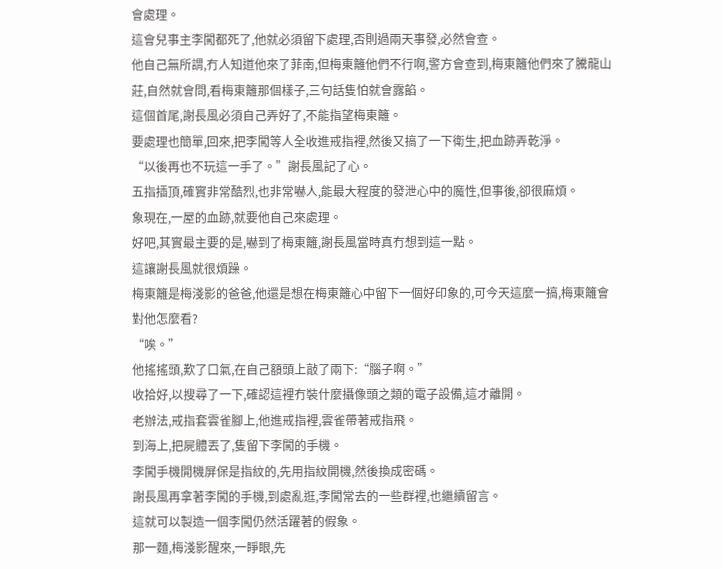會處理。
這會兒事主李闖都死了,他就必須留下處理,否則過兩天事發,必然會查。
他自己無所謂,冇人知道他來了菲南,但梅東籬他們不行啊,警方會查到,梅東籬他們來了騰龍山莊,自然就會問,看梅東籬那個樣子,三句話隻怕就會露餡。
這個首尾,謝長風必須自己弄好了,不能指望梅東籬。
要處理也簡單,回來,把李闖等人全收進戒指裡,然後又搞了一下衛生,把血跡弄乾淨。
“以後再也不玩這一手了。”謝長風記了心。
五指插頂,確實非常酷烈,也非常嚇人,能最大程度的發泄心中的魔性,但事後,卻很麻煩。
象現在,一屋的血跡,就要他自己來處理。
好吧,其實最主要的是,嚇到了梅東籬,謝長風當時真冇想到這一點。
這讓謝長風就很煩躁。
梅東籬是梅淺影的爸爸,他還是想在梅東籬心中留下一個好印象的,可今天這麼一搞,梅東籬會對他怎麼看?
“唉。”
他搖搖頭,歎了口氣,在自己額頭上敲了兩下:“腦子啊。”
收拾好,以搜尋了一下,確認這裡冇裝什麼攝像頭之類的電子設備,這才離開。
老辦法,戒指套雲雀腳上,他進戒指裡,雲雀帶著戒指飛。
到海上,把屍體丟了,隻留下李闖的手機。
李闖手機開機屏保是指紋的,先用指紋開機,然後換成密碼。
謝長風再拿著李闖的手機,到處亂逛,李闖常去的一些群裡,也繼續留言。
這就可以製造一個李闖仍然活躍著的假象。
那一麵,梅淺影醒來,一睜眼,先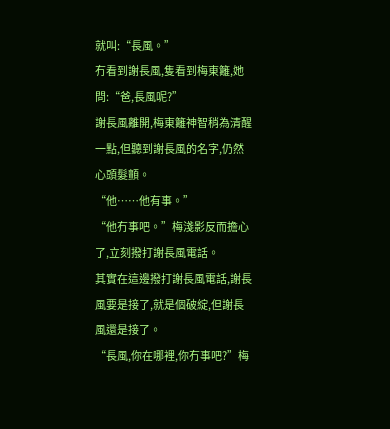就叫:“長風。”
冇看到謝長風,隻看到梅東籬,她問:“爸,長風呢?”
謝長風離開,梅東籬神智稍為清醒一點,但聽到謝長風的名字,仍然心頭髮顫。
“他……他有事。”
“他冇事吧。”梅淺影反而擔心了,立刻撥打謝長風電話。
其實在這邊撥打謝長風電話,謝長風要是接了,就是個破綻,但謝長風還是接了。
“長風,你在哪裡,你冇事吧?”梅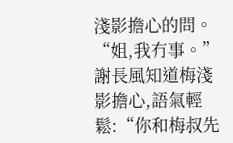淺影擔心的問。
“姐,我冇事。”謝長風知道梅淺影擔心,語氣輕鬆:“你和梅叔先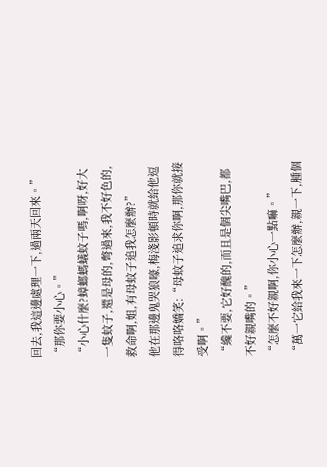回去,我這邊處理一下,過兩天回來。”
“那你要小心。”
“小心什麼?蟑螂螞蟻蚊子嗎,啊呀,好大一隻蚊子,還是母的,彆過來,我不好色的,救命啊,姐,有母蚊子追我怎麼辦?”
他在那邊鬼哭狼嚎,梅淺影頓時就給他逗得咯咯嬌笑:“母蚊子追求你啊,那你就接受啊。”
“纔不要,它好醜的,而且是個尖嘴巴,都不好親嘴的。”
“怎麼不好親啊,你小心一點嘛。”
“萬一它給我來一下怎麼辦,親一下,腫個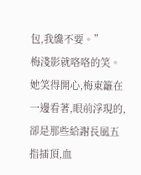包,我纔不要。”
梅淺影就咯咯的笑。
她笑得開心,梅東籬在一邊看著,眼前浮現的,卻是那些給謝長風五指插頂,血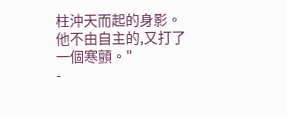柱沖天而起的身影。
他不由自主的,又打了一個寒顫。"
-